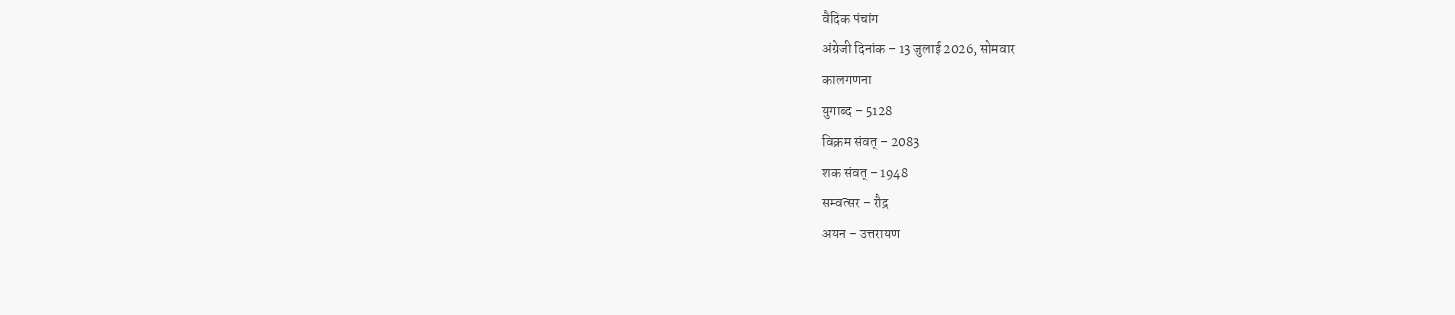वैदिक पंचांग
अंग्रेजी दिनांक – 13 जुलाई 2026, सोमवार
कालगणना
युगाब्द – 5128
विक्रम संवत् – 2083
शक संवत् – 1948
सम्वत्सर – रौद्र
अयन – उत्तरायण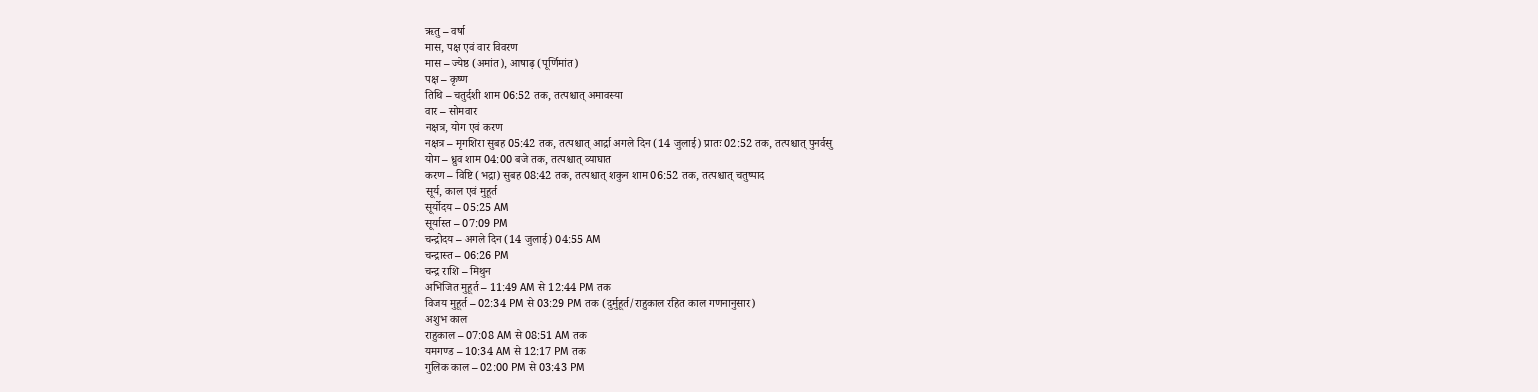ऋतु – वर्षा
मास, पक्ष एवं वार विवरण
मास – ज्येष्ठ (अमांत), आषाढ़ (पूर्णिमांत)
पक्ष – कृष्ण
तिथि – चतुर्दशी शाम 06:52 तक, तत्पश्चात् अमावस्या
वार – सोमवार
नक्षत्र, योग एवं करण
नक्षत्र – मृगशिरा सुबह 05:42 तक, तत्पश्चात् आर्द्रा अगले दिन (14 जुलाई) प्रातः 02:52 तक, तत्पश्चात् पुनर्वसु
योग – ध्रुव शाम 04:00 बजे तक, तत्पश्चात् व्याघात
करण – विष्टि (भद्रा) सुबह 08:42 तक, तत्पश्चात् शकुन शाम 06:52 तक, तत्पश्चात् चतुष्पाद
सूर्य, काल एवं मुहूर्त
सूर्योदय – 05:25 AM
सूर्यास्त – 07:09 PM
चन्द्रोदय – अगले दिन (14 जुलाई) 04:55 AM
चन्द्रास्त – 06:26 PM
चन्द्र राशि – मिथुन
अभिजित मुहूर्त – 11:49 AM से 12:44 PM तक
विजय मुहूर्त – 02:34 PM से 03:29 PM तक (दुर्मुहूर्त/राहुकाल रहित काल गणनानुसार)
अशुभ काल
राहुकाल – 07:08 AM से 08:51 AM तक
यमगण्ड – 10:34 AM से 12:17 PM तक
गुलिक काल – 02:00 PM से 03:43 PM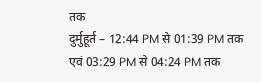तक
दुर्मुहूर्त – 12:44 PM से 01:39 PM तक एवं 03:29 PM से 04:24 PM तक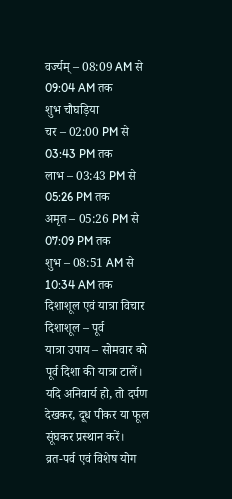वर्ज्यम् – 08:09 AM से 09:04 AM तक
शुभ चौघड़िया
चर – 02:00 PM से 03:43 PM तक
लाभ – 03:43 PM से 05:26 PM तक
अमृत – 05:26 PM से 07:09 PM तक
शुभ – 08:51 AM से 10:34 AM तक
दिशाशूल एवं यात्रा विचार
दिशाशूल – पूर्व
यात्रा उपाय – सोमवार को पूर्व दिशा की यात्रा टालें। यदि अनिवार्य हो, तो दर्पण देखकर, दूध पीकर या फूल सूंघकर प्रस्थान करें।
व्रत-पर्व एवं विशेष योग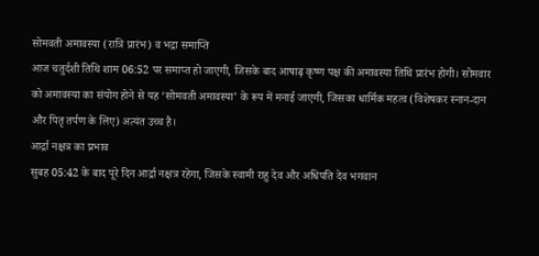सोमवती अमावस्या (रात्रि प्रारंभ) व भद्रा समाप्ति
आज चतुर्दशी तिथि शाम 06:52 पर समाप्त हो जाएगी, जिसके बाद आषाढ़ कृष्ण पक्ष की अमावस्या तिथि प्रारंभ होगी। सोमवार को अमावस्या का संयोग होने से यह ‘सोमवती अमावस्या’ के रूप में मनाई जाएगी, जिसका धार्मिक महत्व (विशेषकर स्नान-दान और पितृ तर्पण के लिए) अत्यंत उच्च है।
आर्द्रा नक्षत्र का प्रभाव
सुबह 05:42 के बाद पूरे दिन आर्द्रा नक्षत्र रहेगा, जिसके स्वामी राहु देव और अधिपति देव भगवान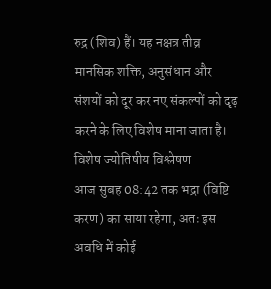रुद्र (शिव) हैं। यह नक्षत्र तीव्र मानसिक शक्ति, अनुसंधान और संशयों को दूर कर नए संकल्पों को दृढ़ करने के लिए विशेष माना जाता है।
विशेष ज्योतिषीय विश्लेषण
आज सुबह 08:42 तक भद्रा (विष्टि करण) का साया रहेगा, अतः इस अवधि में कोई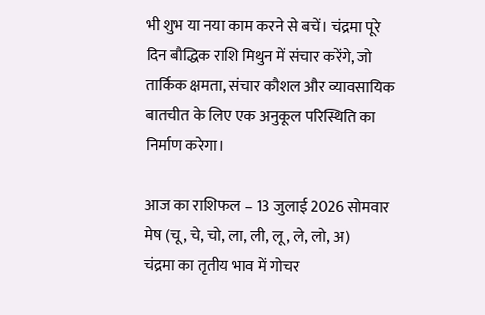भी शुभ या नया काम करने से बचें। चंद्रमा पूरे दिन बौद्धिक राशि मिथुन में संचार करेंगे, जो तार्किक क्षमता, संचार कौशल और व्यावसायिक बातचीत के लिए एक अनुकूल परिस्थिति का निर्माण करेगा।

आज का राशिफल – 13 जुलाई 2026 सोमवार
मेष (चू, चे, चो, ला, ली, लू, ले, लो, अ)
चंद्रमा का तृतीय भाव में गोचर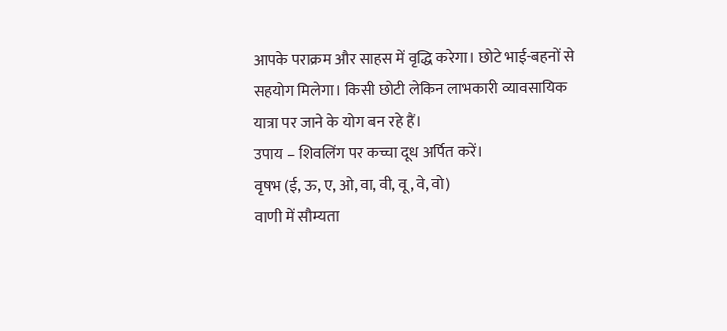आपके पराक्रम और साहस में वृद्धि करेगा। छोटे भाई-बहनों से सहयोग मिलेगा। किसी छोटी लेकिन लाभकारी व्यावसायिक यात्रा पर जाने के योग बन रहे हैं।
उपाय – शिवलिंग पर कच्चा दूध अर्पित करें।
वृषभ (ई, ऊ, ए, ओ, वा, वी, वू, वे, वो)
वाणी में सौम्यता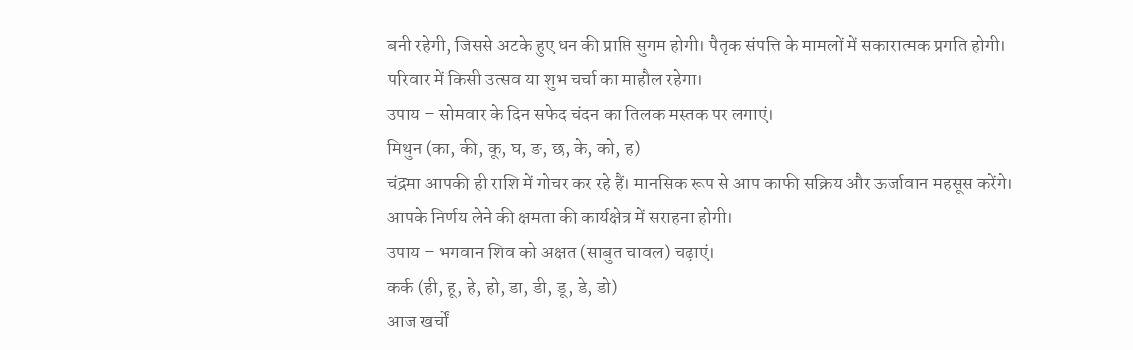बनी रहेगी, जिससे अटके हुए धन की प्राप्ति सुगम होगी। पैतृक संपत्ति के मामलों में सकारात्मक प्रगति होगी। परिवार में किसी उत्सव या शुभ चर्चा का माहौल रहेगा।
उपाय – सोमवार के दिन सफेद चंदन का तिलक मस्तक पर लगाएं।
मिथुन (का, की, कू, घ, ङ, छ, के, को, ह)
चंद्रमा आपकी ही राशि में गोचर कर रहे हैं। मानसिक रूप से आप काफी सक्रिय और ऊर्जावान महसूस करेंगे। आपके निर्णय लेने की क्षमता की कार्यक्षेत्र में सराहना होगी।
उपाय – भगवान शिव को अक्षत (साबुत चावल) चढ़ाएं।
कर्क (ही, हू, हे, हो, डा, डी, डू, डे, डो)
आज खर्चों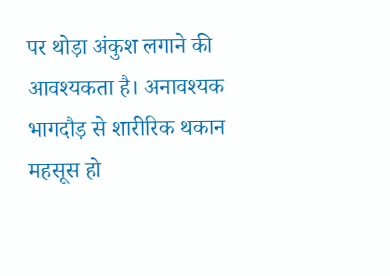पर थोड़ा अंकुश लगाने की आवश्यकता है। अनावश्यक भागदौड़ से शारीरिक थकान महसूस हो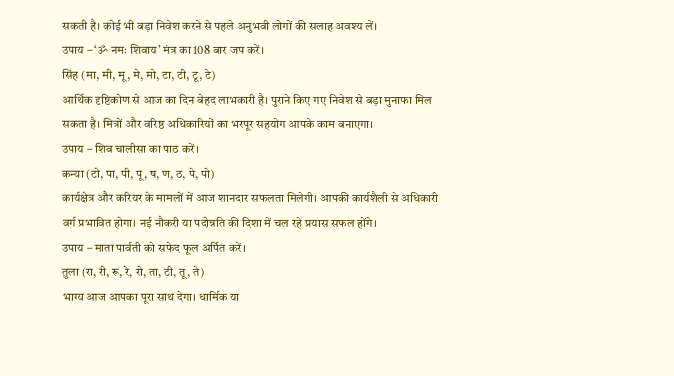सकती है। कोई भी बड़ा निवेश करने से पहले अनुभवी लोगों की सलाह अवश्य लें।
उपाय – ‘ॐ नमः शिवाय’ मंत्र का 108 बार जप करें।
सिंह (मा, मी, मू, मे, मो, टा, टी, टू, टे)
आर्थिक दृष्टिकोण से आज का दिन बेहद लाभकारी है। पुराने किए गए निवेश से बड़ा मुनाफा मिल सकता है। मित्रों और वरिष्ठ अधिकारियों का भरपूर सहयोग आपके काम बनाएगा।
उपाय – शिव चालीसा का पाठ करें।
कन्या (टो, पा, पी, पू, ष, ण, ठ, पे, पो)
कार्यक्षेत्र और करियर के मामलों में आज शानदार सफलता मिलेगी। आपकी कार्यशैली से अधिकारी वर्ग प्रभावित होगा। नई नौकरी या पदोन्नति की दिशा में चल रहे प्रयास सफल होंगे।
उपाय – माता पार्वती को सफेद फूल अर्पित करें।
तुला (रा, री, रू, रे, रो, ता, टी, तू, ते)
भाग्य आज आपका पूरा साथ देगा। धार्मिक या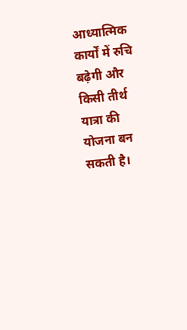आध्यात्मिक कार्यों में रुचि बढ़ेगी और किसी तीर्थ यात्रा की योजना बन सकती है।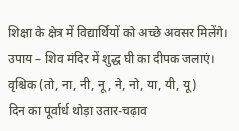शिक्षा के क्षेत्र में विद्यार्थियों को अच्छे अवसर मिलेंगे।
उपाय – शिव मंदिर में शुद्ध घी का दीपक जलाएं।
वृश्चिक (तो, ना, नी, नू, ने, नो, या, यी, यू)
दिन का पूर्वार्ध थोड़ा उतार-चढ़ाव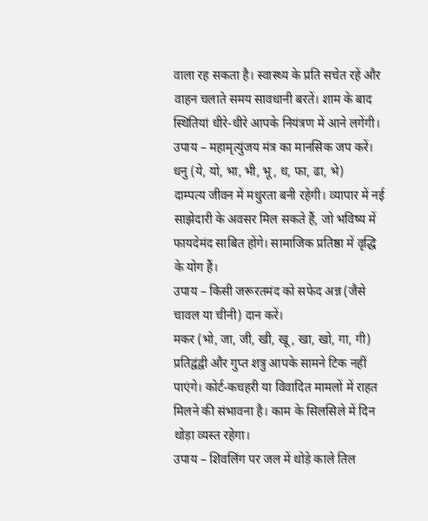वाला रह सकता है। स्वास्थ्य के प्रति सचेत रहें और वाहन चलाते समय सावधानी बरतें। शाम के बाद स्थितियां धीरे-धीरे आपके नियंत्रण में आने लगेंगी।
उपाय – महामृत्युंजय मंत्र का मानसिक जप करें।
धनु (ये, यो, भा, भी, भू, ध, फा, ढा, भे)
दाम्पत्य जीवन में मधुरता बनी रहेगी। व्यापार में नई साझेदारी के अवसर मिल सकते हैं, जो भविष्य में फायदेमंद साबित होंगे। सामाजिक प्रतिष्ठा में वृद्धि के योग हैं।
उपाय – किसी जरूरतमंद को सफेद अन्न (जैसे चावल या चीनी) दान करें।
मकर (भो, जा, जी, खी, खू, खा, खो, गा, गी)
प्रतिद्वंद्वी और गुप्त शत्रु आपके सामने टिक नहीं पाएंगे। कोर्ट-कचहरी या विवादित मामलों में राहत मिलने की संभावना है। काम के सिलसिले में दिन थोड़ा व्यस्त रहेगा।
उपाय – शिवलिंग पर जल में थोड़े काले तिल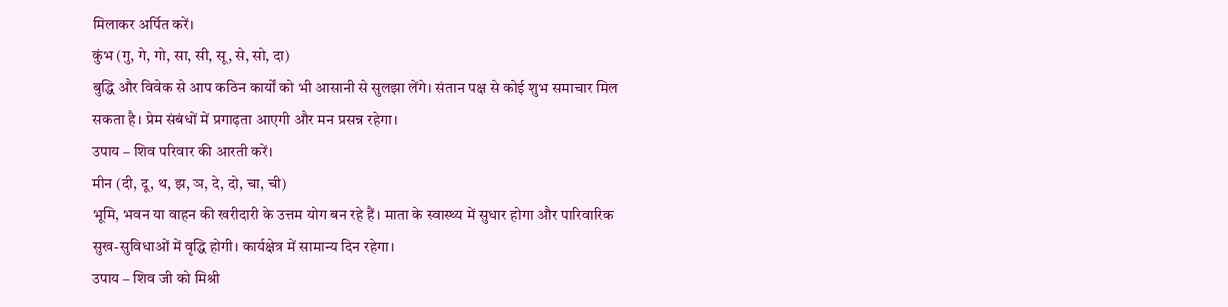मिलाकर अर्पित करें।
कुंभ (गु, गे, गो, सा, सी, सू, से, सो, दा)
बुद्धि और विवेक से आप कठिन कार्यों को भी आसानी से सुलझा लेंगे। संतान पक्ष से कोई शुभ समाचार मिल सकता है। प्रेम संबंधों में प्रगाढ़ता आएगी और मन प्रसन्न रहेगा।
उपाय – शिव परिवार की आरती करें।
मीन (दी, दू, थ, झ, ञ, दे, दो, चा, ची)
भूमि, भवन या वाहन की खरीदारी के उत्तम योग बन रहे हैं। माता के स्वास्थ्य में सुधार होगा और पारिवारिक सुख-सुविधाओं में वृद्धि होगी। कार्यक्षेत्र में सामान्य दिन रहेगा।
उपाय – शिव जी को मिश्री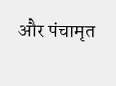और पंचामृत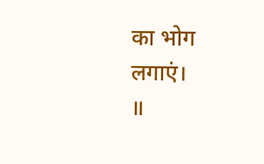का भोग लगाएं।
॥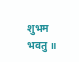शुभम भवतु ॥